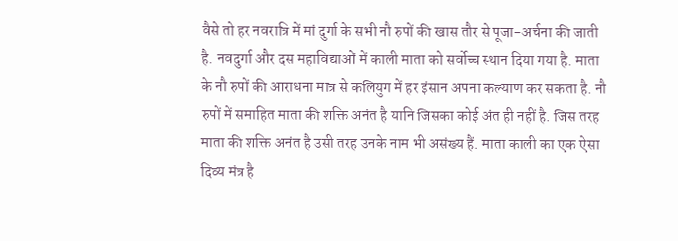वैसे तो हर नवरात्रि में मां दुर्गा के सभी नौ रुपों की खास तौर से पूजा-अर्चना की जाती है. नवदुर्गा और दस महाविद्याओं में काली माता को सर्वोच्च स्थान दिया गया है. माता के नौ रुपों की आराधना मात्र से कलियुग में हर इंसान अपना कल्याण कर सकता है. नौ रुपों में समाहित माता की शक्ति अनंत है यानि जिसका कोई अंत ही नहीं है. जिस तरह माता की शक्ति अनंत है उसी तरह उनके नाम भी असंख्य हैं. माता काली का एक ऐसा दिव्य मंत्र है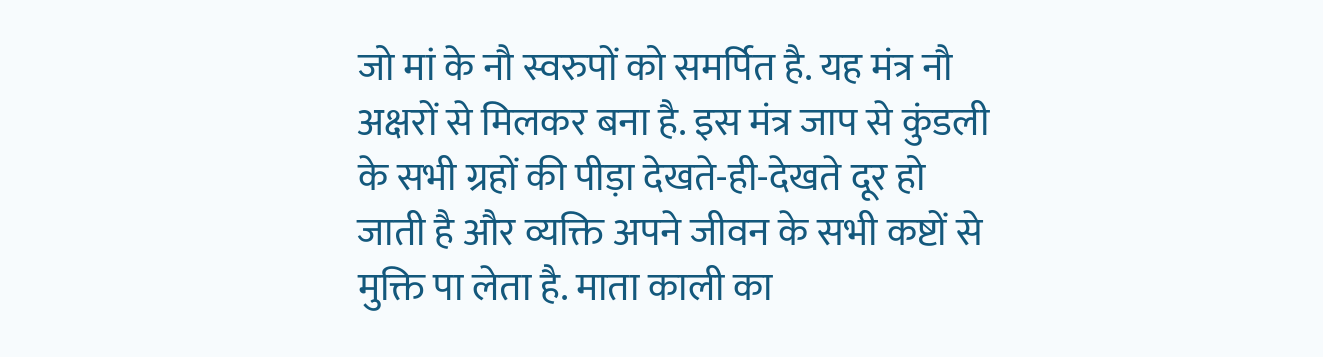जो मां के नौ स्वरुपों को समर्पित है. यह मंत्र नौ अक्षरों से मिलकर बना है. इस मंत्र जाप से कुंडली के सभी ग्रहों की पीड़ा देखते-ही-देखते दूर हो जाती है और व्यक्ति अपने जीवन के सभी कष्टों से मुक्ति पा लेता है. माता काली का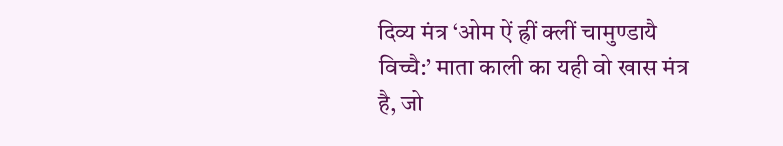दिव्य मंत्र ‘ओम ऐं ह्रीं क्लीं चामुण्डायै विच्चै:’ माता काली का यही वो खास मंत्र है, जो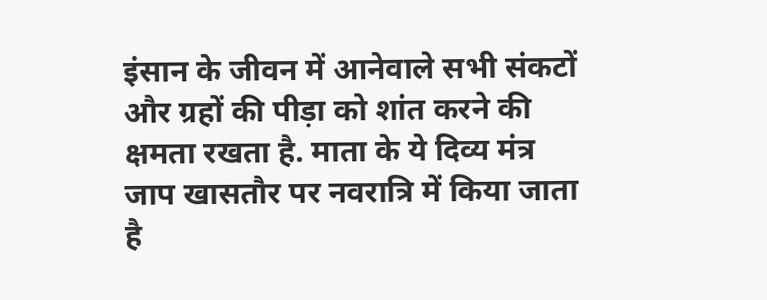इंसान के जीवन में आनेवाले सभी संकटों और ग्रहों की पीड़ा को शांत करने की क्षमता रखता है. माता के ये दिव्य मंत्र जाप खासतौर पर नवरात्रि में किया जाता है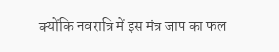क्योंकि नवरात्रि में इस मंत्र जाप का फल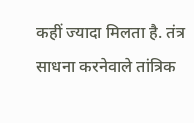कहीं ज्यादा मिलता है. तंत्र साधना करनेवाले तांत्रिक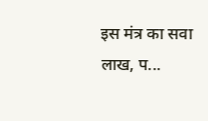इस मंत्र का सवा लाख, प...